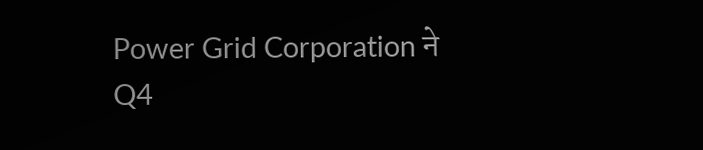Power Grid Corporation ने Q4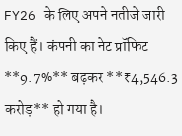FY26 के लिए अपने नतीजे जारी किए हैं। कंपनी का नेट प्रॉफिट **9.7%** बढ़कर **₹4,546.3 करोड़** हो गया है।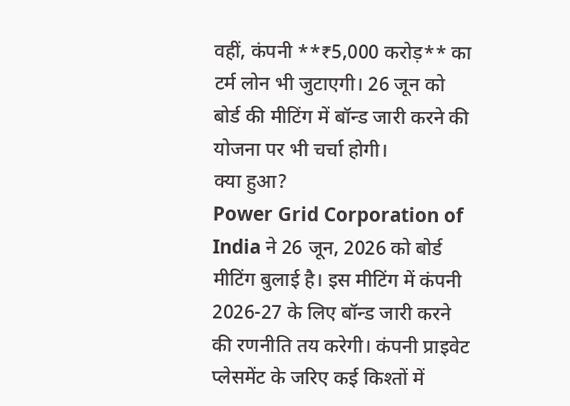वहीं, कंपनी **₹5,000 करोड़** का टर्म लोन भी जुटाएगी। 26 जून को बोर्ड की मीटिंग में बॉन्ड जारी करने की योजना पर भी चर्चा होगी।
क्या हुआ?
Power Grid Corporation of India ने 26 जून, 2026 को बोर्ड मीटिंग बुलाई है। इस मीटिंग में कंपनी 2026-27 के लिए बॉन्ड जारी करने की रणनीति तय करेगी। कंपनी प्राइवेट प्लेसमेंट के जरिए कई किश्तों में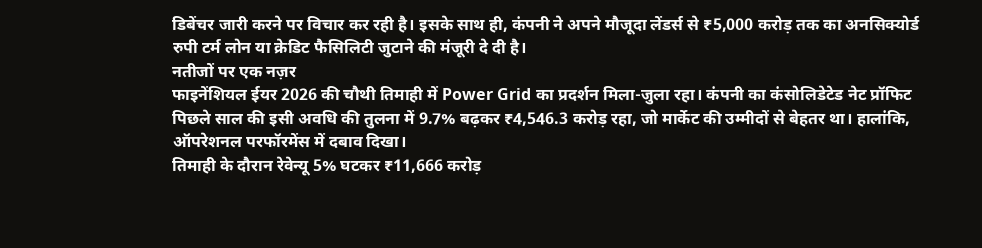डिबेंचर जारी करने पर विचार कर रही है। इसके साथ ही, कंपनी ने अपने मौजूदा लेंडर्स से ₹5,000 करोड़ तक का अनसिक्योर्ड रुपी टर्म लोन या क्रेडिट फैसिलिटी जुटाने की मंजूरी दे दी है।
नतीजों पर एक नज़र
फाइनेंशियल ईयर 2026 की चौथी तिमाही में Power Grid का प्रदर्शन मिला-जुला रहा। कंपनी का कंसोलिडेटेड नेट प्रॉफिट पिछले साल की इसी अवधि की तुलना में 9.7% बढ़कर ₹4,546.3 करोड़ रहा, जो मार्केट की उम्मीदों से बेहतर था। हालांकि, ऑपरेशनल परफॉरमेंस में दबाव दिखा।
तिमाही के दौरान रेवेन्यू 5% घटकर ₹11,666 करोड़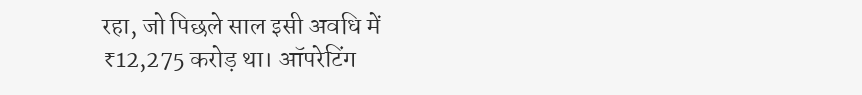रहा, जो पिछले साल इसी अवधि में ₹12,275 करोड़ था। ऑपरेटिंग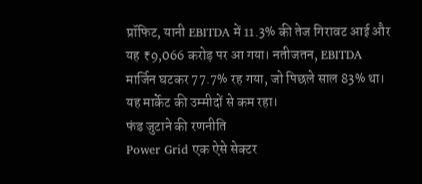प्रॉफिट, यानी EBITDA में 11.3% की तेज गिरावट आई और यह ₹9,066 करोड़ पर आ गया। नतीजतन, EBITDA मार्जिन घटकर 77.7% रह गया, जो पिछले साल 83% था। यह मार्केट की उम्मीदों से कम रहा।
फंड जुटाने की रणनीति
Power Grid एक ऐसे सेक्टर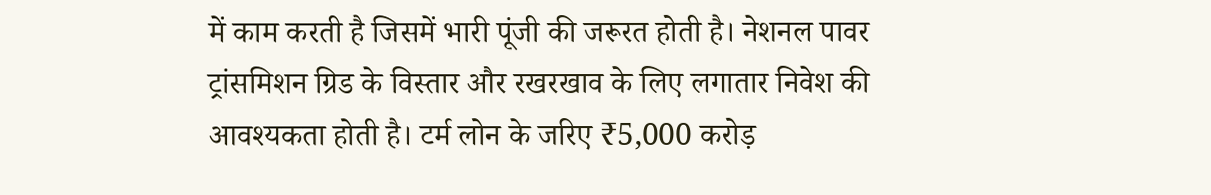में काम करती है जिसमें भारी पूंजी की जरूरत होती है। नेशनल पावर ट्रांसमिशन ग्रिड के विस्तार और रखरखाव के लिए लगातार निवेश की आवश्यकता होती है। टर्म लोन के जरिए ₹5,000 करोड़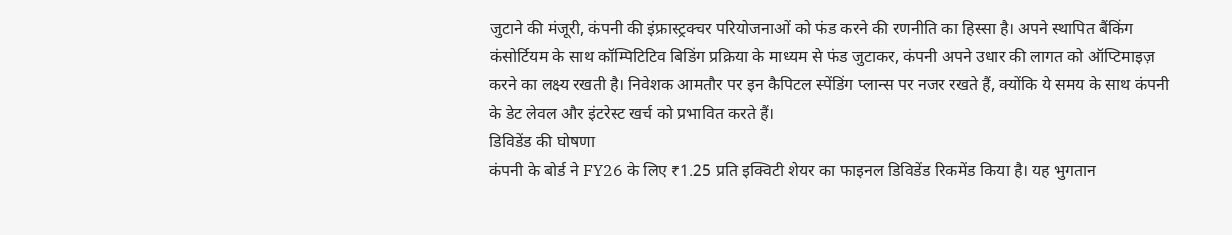जुटाने की मंजूरी, कंपनी की इंफ्रास्ट्रक्चर परियोजनाओं को फंड करने की रणनीति का हिस्सा है। अपने स्थापित बैंकिंग कंसोर्टियम के साथ कॉम्पिटिटिव बिडिंग प्रक्रिया के माध्यम से फंड जुटाकर, कंपनी अपने उधार की लागत को ऑप्टिमाइज़ करने का लक्ष्य रखती है। निवेशक आमतौर पर इन कैपिटल स्पेंडिंग प्लान्स पर नजर रखते हैं, क्योंकि ये समय के साथ कंपनी के डेट लेवल और इंटरेस्ट खर्च को प्रभावित करते हैं।
डिविडेंड की घोषणा
कंपनी के बोर्ड ने FY26 के लिए ₹1.25 प्रति इक्विटी शेयर का फाइनल डिविडेंड रिकमेंड किया है। यह भुगतान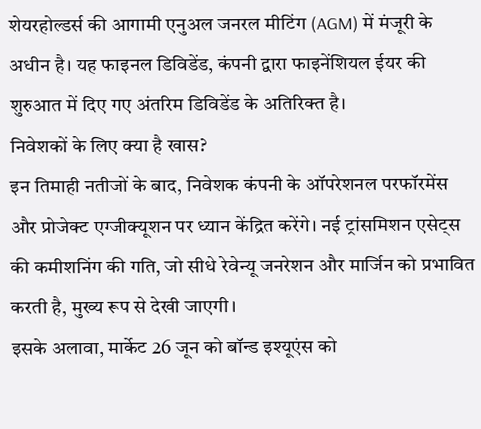शेयरहोल्डर्स की आगामी एनुअल जनरल मीटिंग (AGM) में मंजूरी के अधीन है। यह फाइनल डिविडेंड, कंपनी द्वारा फाइनेंशियल ईयर की शुरुआत में दिए गए अंतरिम डिविडेंड के अतिरिक्त है।
निवेशकों के लिए क्या है खास?
इन तिमाही नतीजों के बाद, निवेशक कंपनी के ऑपरेशनल परफॉरमेंस और प्रोजेक्ट एग्जीक्यूशन पर ध्यान केंद्रित करेंगे। नई ट्रांसमिशन एसेट्स की कमीशनिंग की गति, जो सीधे रेवेन्यू जनरेशन और मार्जिन को प्रभावित करती है, मुख्य रूप से देखी जाएगी।
इसके अलावा, मार्केट 26 जून को बॉन्ड इश्यूएंस को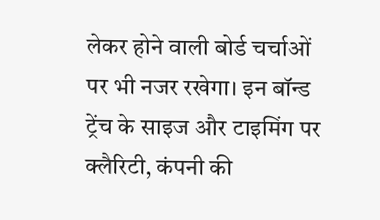लेकर होने वाली बोर्ड चर्चाओं पर भी नजर रखेगा। इन बॉन्ड ट्रेंच के साइज और टाइमिंग पर क्लैरिटी, कंपनी की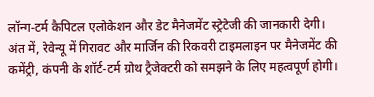लॉन्ग-टर्म कैपिटल एलोकेशन और डेट मैनेजमेंट स्ट्रेटेजी की जानकारी देगी। अंत में, रेवेन्यू में गिरावट और मार्जिन की रिकवरी टाइमलाइन पर मैनेजमेंट की कमेंट्री, कंपनी के शॉर्ट-टर्म ग्रोथ ट्रैजेक्टरी को समझने के लिए महत्वपूर्ण होगी।